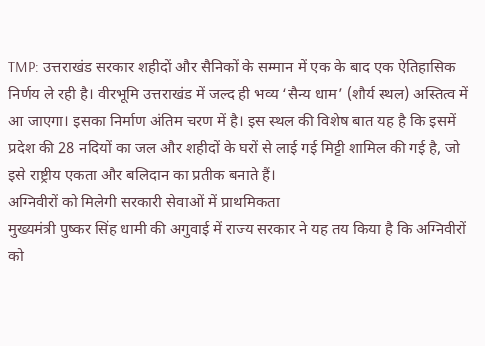TMP: उत्तराखंड सरकार शहीदों और सैनिकों के सम्मान में एक के बाद एक ऐतिहासिक निर्णय ले रही है। वीरभूमि उत्तराखंड में जल्द ही भव्य ‘सैन्य धाम’ (शौर्य स्थल) अस्तित्व में आ जाएगा। इसका निर्माण अंतिम चरण में है। इस स्थल की विशेष बात यह है कि इसमें प्रदेश की 28 नदियों का जल और शहीदों के घरों से लाई गई मिट्टी शामिल की गई है, जो इसे राष्ट्रीय एकता और बलिदान का प्रतीक बनाते हैं।
अग्निवीरों को मिलेगी सरकारी सेवाओं में प्राथमिकता
मुख्यमंत्री पुष्कर सिंह धामी की अगुवाई में राज्य सरकार ने यह तय किया है कि अग्निवीरों को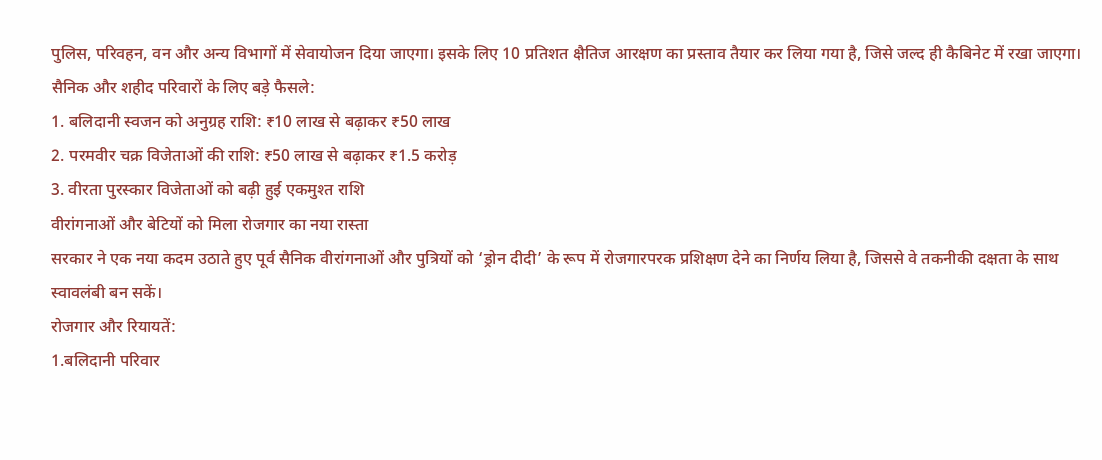पुलिस, परिवहन, वन और अन्य विभागों में सेवायोजन दिया जाएगा। इसके लिए 10 प्रतिशत क्षैतिज आरक्षण का प्रस्ताव तैयार कर लिया गया है, जिसे जल्द ही कैबिनेट में रखा जाएगा।
सैनिक और शहीद परिवारों के लिए बड़े फैसले:
1. बलिदानी स्वजन को अनुग्रह राशि: ₹10 लाख से बढ़ाकर ₹50 लाख
2. परमवीर चक्र विजेताओं की राशि: ₹50 लाख से बढ़ाकर ₹1.5 करोड़
3. वीरता पुरस्कार विजेताओं को बढ़ी हुई एकमुश्त राशि
वीरांगनाओं और बेटियों को मिला रोजगार का नया रास्ता
सरकार ने एक नया कदम उठाते हुए पूर्व सैनिक वीरांगनाओं और पुत्रियों को ‘ड्रोन दीदी’ के रूप में रोजगारपरक प्रशिक्षण देने का निर्णय लिया है, जिससे वे तकनीकी दक्षता के साथ स्वावलंबी बन सकें।
रोजगार और रियायतें:
1.बलिदानी परिवार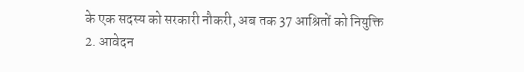के एक सदस्य को सरकारी नौकरी, अब तक 37 आश्रितों को नियुक्ति
2. आवेदन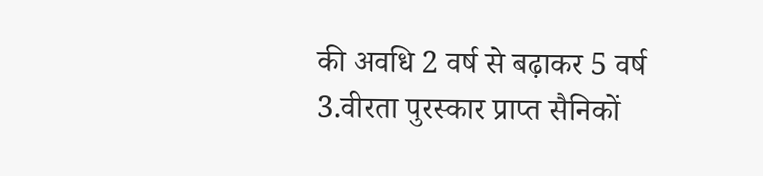की अवधि 2 वर्ष से बढ़ाकर 5 वर्ष
3.वीरता पुरस्कार प्राप्त सैनिकों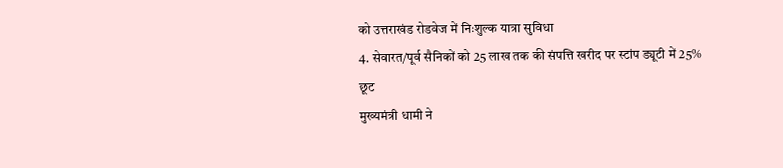को उत्तराखंड रोडवेज में निःशुल्क यात्रा सुविधा
4. सेवारत/पूर्व सैनिकों को 25 लाख तक की संपत्ति खरीद पर स्टांप ड्यूटी में 25% छूट
मुख्यमंत्री धामी ने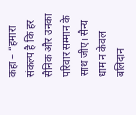कहा – “हमारा संकल्प है कि हर सैनिक और उनका परिवार सम्मान के साथ जीए। सैन्य धाम न केवल बलिदान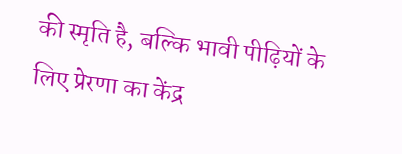की स्मृति है, बल्कि भावी पीढ़ियों के लिए प्रेरणा का केंद्र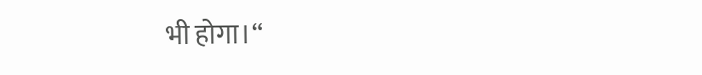भी होगा।“